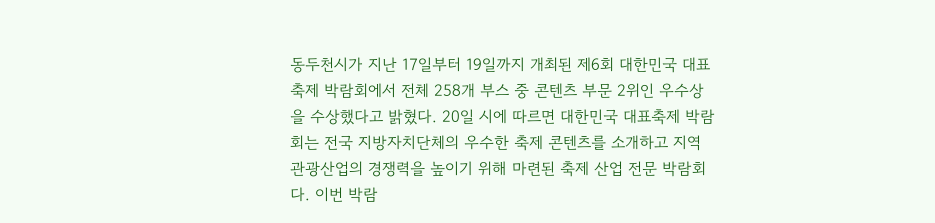동두천시가 지난 17일부터 19일까지 개최된 제6회 대한민국 대표축제 박람회에서 전체 258개 부스 중 콘텐츠 부문 2위인 우수상을 수상했다고 밝혔다. 20일 시에 따르면 대한민국 대표축제 박람회는 전국 지방자치단체의 우수한 축제 콘텐츠를 소개하고 지역 관광산업의 경쟁력을 높이기 위해 마련된 축제 산업 전문 박람회다. 이번 박람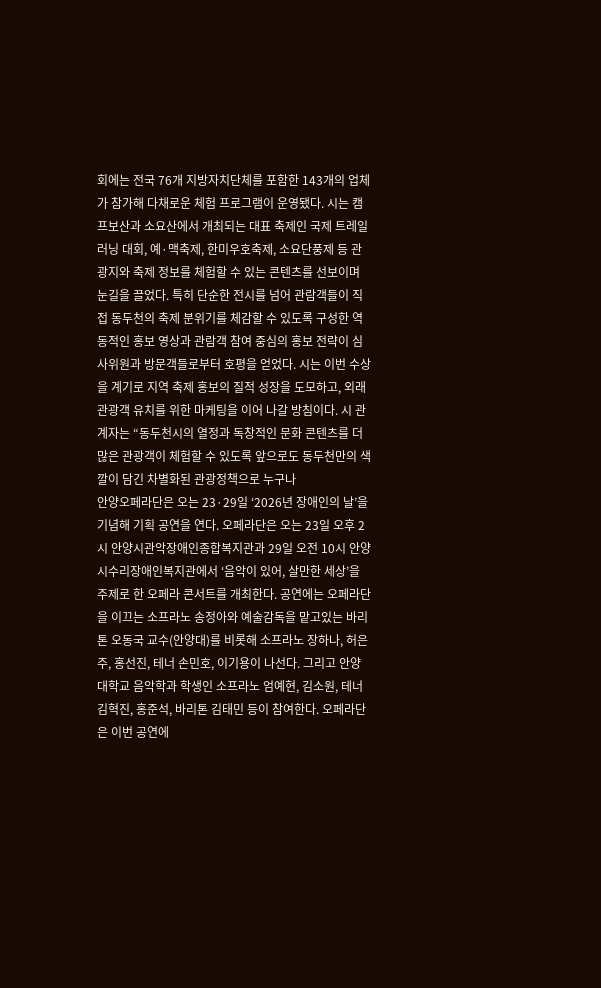회에는 전국 76개 지방자치단체를 포함한 143개의 업체가 참가해 다채로운 체험 프로그램이 운영됐다. 시는 캠프보산과 소요산에서 개최되는 대표 축제인 국제 트레일러닝 대회, 예·맥축제, 한미우호축제, 소요단풍제 등 관광지와 축제 정보를 체험할 수 있는 콘텐츠를 선보이며 눈길을 끌었다. 특히 단순한 전시를 넘어 관람객들이 직접 동두천의 축제 분위기를 체감할 수 있도록 구성한 역동적인 홍보 영상과 관람객 참여 중심의 홍보 전략이 심사위원과 방문객들로부터 호평을 얻었다. 시는 이번 수상을 계기로 지역 축제 홍보의 질적 성장을 도모하고, 외래 관광객 유치를 위한 마케팅을 이어 나갈 방침이다. 시 관계자는 “동두천시의 열정과 독창적인 문화 콘텐츠를 더 많은 관광객이 체험할 수 있도록 앞으로도 동두천만의 색깔이 담긴 차별화된 관광정책으로 누구나
안양오페라단은 오는 23·29일 ‘2026년 장애인의 날’을 기념해 기획 공연을 연다. 오페라단은 오는 23일 오후 2시 안양시관악장애인종합복지관과 29일 오전 10시 안양시수리장애인복지관에서 ‘음악이 있어, 살만한 세상’을 주제로 한 오페라 콘서트를 개최한다. 공연에는 오페라단을 이끄는 소프라노 송정아와 예술감독을 맡고있는 바리톤 오동국 교수(안양대)를 비롯해 소프라노 장하나, 허은주, 홍선진, 테너 손민호, 이기용이 나선다. 그리고 안양대학교 음악학과 학생인 소프라노 엄예현, 김소원, 테너 김혁진, 홍준석, 바리톤 김태민 등이 참여한다. 오페라단은 이번 공연에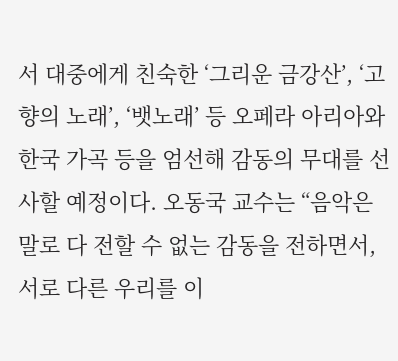서 대중에게 친숙한 ‘그리운 금강산’, ‘고향의 노래’, ‘뱃노래’ 등 오페라 아리아와 한국 가곡 등을 엄선해 감동의 무대를 선사할 예정이다. 오동국 교수는 “음악은 말로 다 전할 수 없는 감동을 전하면서, 서로 다른 우리를 이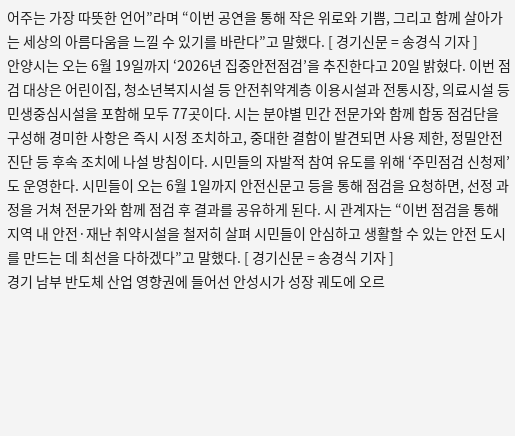어주는 가장 따뜻한 언어”라며 “이번 공연을 통해 작은 위로와 기쁨, 그리고 함께 살아가는 세상의 아름다움을 느낄 수 있기를 바란다”고 말했다. [ 경기신문 = 송경식 기자 ]
안양시는 오는 6월 19일까지 ‘2026년 집중안전점검’을 추진한다고 20일 밝혔다. 이번 점검 대상은 어린이집, 청소년복지시설 등 안전취약계층 이용시설과 전통시장, 의료시설 등 민생중심시설을 포함해 모두 77곳이다. 시는 분야별 민간 전문가와 함께 합동 점검단을 구성해 경미한 사항은 즉시 시정 조치하고, 중대한 결함이 발견되면 사용 제한, 정밀안전진단 등 후속 조치에 나설 방침이다. 시민들의 자발적 참여 유도를 위해 ‘주민점검 신청제’도 운영한다. 시민들이 오는 6월 1일까지 안전신문고 등을 통해 점검을 요청하면, 선정 과정을 거쳐 전문가와 함께 점검 후 결과를 공유하게 된다. 시 관계자는 “이번 점검을 통해 지역 내 안전·재난 취약시설을 철저히 살펴 시민들이 안심하고 생활할 수 있는 안전 도시를 만드는 데 최선을 다하겠다”고 말했다. [ 경기신문 = 송경식 기자 ]
경기 남부 반도체 산업 영향권에 들어선 안성시가 성장 궤도에 오르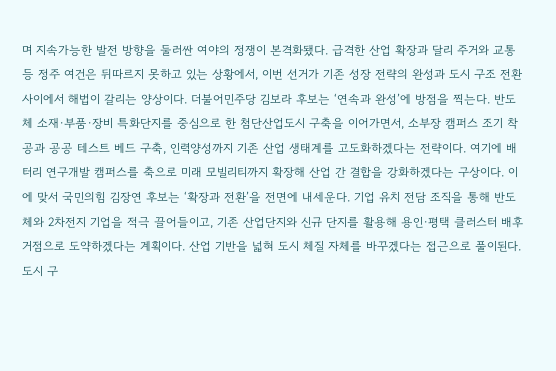며 지속가능한 발전 방향을 둘러싼 여야의 정쟁이 본격화됐다. 급격한 산업 확장과 달리 주거와 교통 등 정주 여건은 뒤따르지 못하고 있는 상황에서, 이번 선거가 기존 성장 전략의 완성과 도시 구조 전환 사이에서 해법이 갈리는 양상이다. 더불어민주당 김보라 후보는 ‘연속과 완성’에 방점을 찍는다. 반도체 소재·부품·장비 특화단지를 중심으로 한 첨단산업도시 구축을 이어가면서, 소부장 캠퍼스 조기 착공과 공공 테스트 베드 구축, 인력양성까지 기존 산업 생태계를 고도화하겠다는 전략이다. 여기에 배터리 연구개발 캠퍼스를 축으로 미래 모빌리티까지 확장해 산업 간 결합을 강화하겠다는 구상이다. 이에 맞서 국민의힘 김장연 후보는 ‘확장과 전환’을 전면에 내세운다. 기업 유치 전담 조직을 통해 반도체와 2차전지 기업을 적극 끌어들이고, 기존 산업단지와 신규 단지를 활용해 용인·평택 클러스터 배후 거점으로 도약하겠다는 계획이다. 산업 기반을 넓혀 도시 체질 자체를 바꾸겠다는 접근으로 풀이된다. 도시 구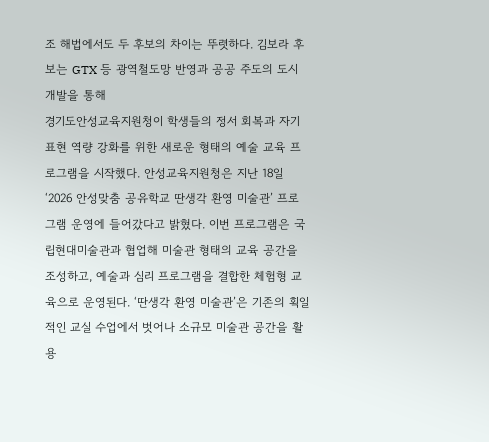조 해법에서도 두 후보의 차이는 뚜렷하다. 김보라 후보는 GTX 등 광역철도망 반영과 공공 주도의 도시개발을 통해
경기도안성교육지원청이 학생들의 정서 회복과 자기표현 역량 강화를 위한 새로운 형태의 예술 교육 프로그램을 시작했다. 안성교육지원청은 지난 18일 ‘2026 안성맞춤 공유학교 딴생각 환영 미술관’ 프로그램 운영에 들어갔다고 밝혔다. 이번 프로그램은 국립현대미술관과 협업해 미술관 형태의 교육 공간을 조성하고, 예술과 심리 프로그램을 결합한 체험형 교육으로 운영된다. ‘딴생각 환영 미술관’은 기존의 획일적인 교실 수업에서 벗어나 소규모 미술관 공간을 활용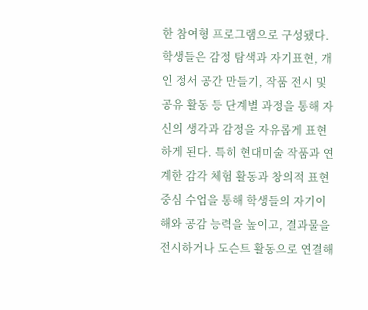한 참여형 프로그램으로 구성됐다. 학생들은 감정 탐색과 자기표현, 개인 정서 공간 만들기, 작품 전시 및 공유 활동 등 단계별 과정을 통해 자신의 생각과 감정을 자유롭게 표현하게 된다. 특히 현대미술 작품과 연계한 감각 체험 활동과 창의적 표현 중심 수업을 통해 학생들의 자기이해와 공감 능력을 높이고, 결과물을 전시하거나 도슨트 활동으로 연결해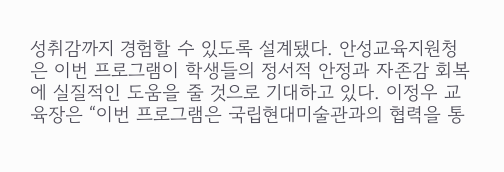성취감까지 경험할 수 있도록 설계됐다. 안성교육지원청은 이번 프로그램이 학생들의 정서적 안정과 자존감 회복에 실질적인 도움을 줄 것으로 기대하고 있다. 이정우 교육장은 “이번 프로그램은 국립현대미술관과의 협력을 통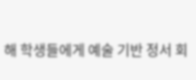해 학생들에게 예술 기반 정서 회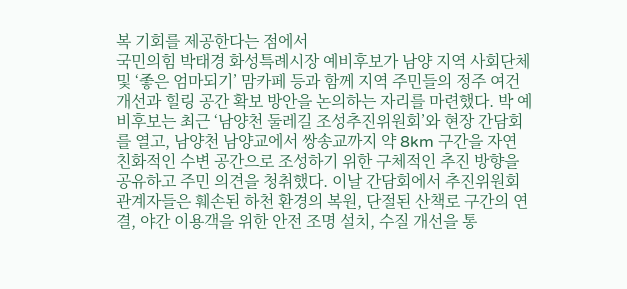복 기회를 제공한다는 점에서
국민의힘 박태경 화성특례시장 예비후보가 남양 지역 사회단체 및 ‘좋은 엄마되기’ 맘카페 등과 함께 지역 주민들의 정주 여건 개선과 힐링 공간 확보 방안을 논의하는 자리를 마련했다. 박 예비후보는 최근 ‘남양천 둘레길 조성추진위원회’와 현장 간담회를 열고, 남양천 남양교에서 쌍송교까지 약 8km 구간을 자연 친화적인 수변 공간으로 조성하기 위한 구체적인 추진 방향을 공유하고 주민 의견을 청취했다. 이날 간담회에서 추진위원회 관계자들은 훼손된 하천 환경의 복원, 단절된 산책로 구간의 연결, 야간 이용객을 위한 안전 조명 설치, 수질 개선을 통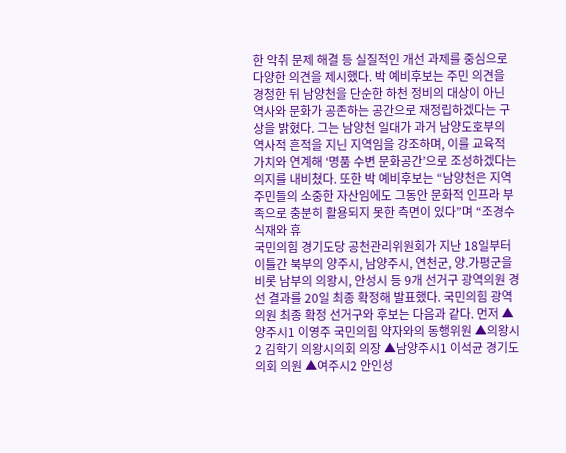한 악취 문제 해결 등 실질적인 개선 과제를 중심으로 다양한 의견을 제시했다. 박 예비후보는 주민 의견을 경청한 뒤 남양천을 단순한 하천 정비의 대상이 아닌 역사와 문화가 공존하는 공간으로 재정립하겠다는 구상을 밝혔다. 그는 남양천 일대가 과거 남양도호부의 역사적 흔적을 지닌 지역임을 강조하며, 이를 교육적 가치와 연계해 ‘명품 수변 문화공간’으로 조성하겠다는 의지를 내비쳤다. 또한 박 예비후보는 “남양천은 지역 주민들의 소중한 자산임에도 그동안 문화적 인프라 부족으로 충분히 활용되지 못한 측면이 있다”며 “조경수 식재와 휴
국민의힘 경기도당 공천관리위원회가 지난 18일부터 이틀간 북부의 양주시, 남양주시, 연천군, 양.가평군을 비롯 남부의 의왕시, 안성시 등 9개 선거구 광역의원 경선 결과를 20일 최종 확정해 발표했다. 국민의힘 광역의원 최종 확정 선거구와 후보는 다음과 같다. 먼저 ▲양주시1 이영주 국민의힘 약자와의 동행위원 ▲의왕시2 김학기 의왕시의회 의장 ▲남양주시1 이석균 경기도의회 의원 ▲여주시2 안인성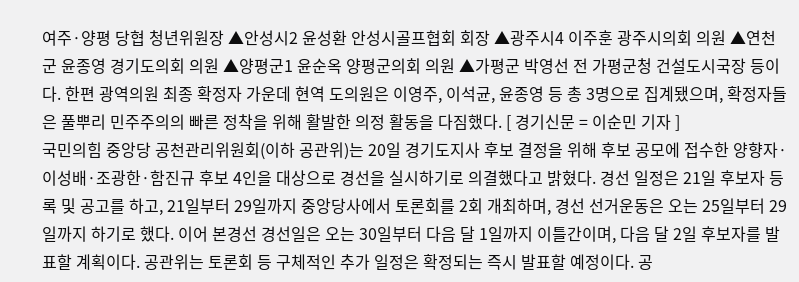여주·양평 당협 청년위원장 ▲안성시2 윤성환 안성시골프협회 회장 ▲광주시4 이주훈 광주시의회 의원 ▲연천군 윤종영 경기도의회 의원 ▲양평군1 윤순옥 양평군의회 의원 ▲가평군 박영선 전 가평군청 건설도시국장 등이다. 한편 광역의원 최종 확정자 가운데 현역 도의원은 이영주, 이석균, 윤종영 등 총 3명으로 집계됐으며, 확정자들은 풀뿌리 민주주의의 빠른 정착을 위해 활발한 의정 활동을 다짐했다. [ 경기신문 = 이순민 기자 ]
국민의힘 중앙당 공천관리위원회(이하 공관위)는 20일 경기도지사 후보 결정을 위해 후보 공모에 접수한 양향자·이성배·조광한·함진규 후보 4인을 대상으로 경선을 실시하기로 의결했다고 밝혔다. 경선 일정은 21일 후보자 등록 및 공고를 하고, 21일부터 29일까지 중앙당사에서 토론회를 2회 개최하며, 경선 선거운동은 오는 25일부터 29일까지 하기로 했다. 이어 본경선 경선일은 오는 30일부터 다음 달 1일까지 이틀간이며, 다음 달 2일 후보자를 발표할 계획이다. 공관위는 토론회 등 구체적인 추가 일정은 확정되는 즉시 발표할 예정이다. 공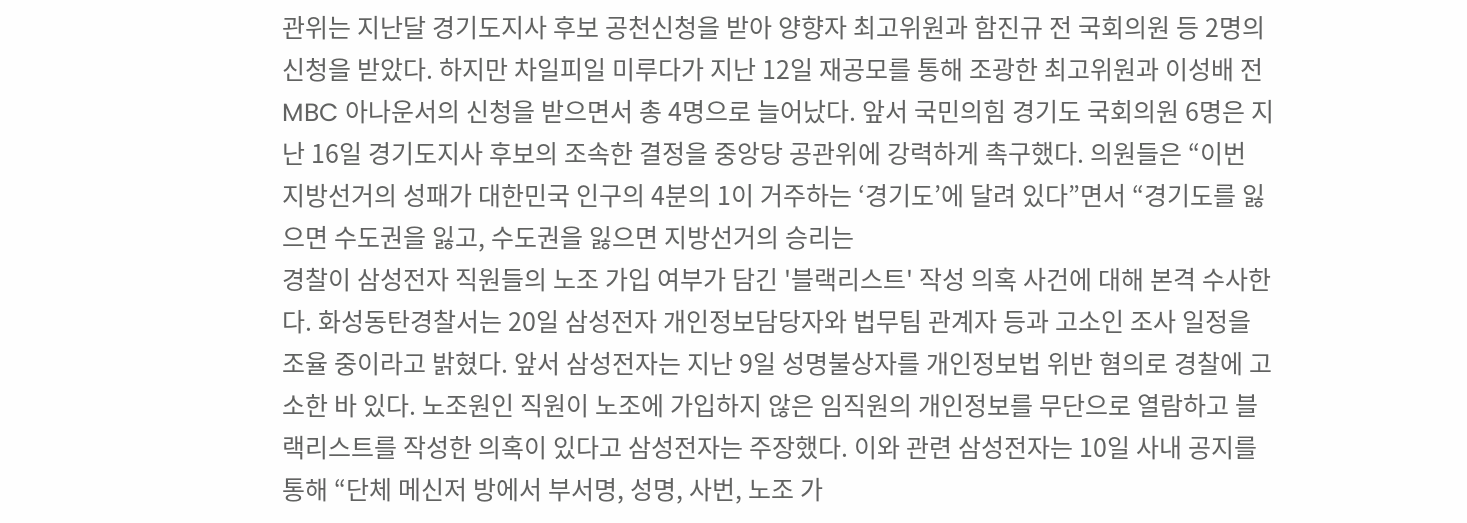관위는 지난달 경기도지사 후보 공천신청을 받아 양향자 최고위원과 함진규 전 국회의원 등 2명의 신청을 받았다. 하지만 차일피일 미루다가 지난 12일 재공모를 통해 조광한 최고위원과 이성배 전 MBC 아나운서의 신청을 받으면서 총 4명으로 늘어났다. 앞서 국민의힘 경기도 국회의원 6명은 지난 16일 경기도지사 후보의 조속한 결정을 중앙당 공관위에 강력하게 촉구했다. 의원들은 “이번 지방선거의 성패가 대한민국 인구의 4분의 1이 거주하는 ‘경기도’에 달려 있다”면서 “경기도를 잃으면 수도권을 잃고, 수도권을 잃으면 지방선거의 승리는
경찰이 삼성전자 직원들의 노조 가입 여부가 담긴 '블랙리스트' 작성 의혹 사건에 대해 본격 수사한다. 화성동탄경찰서는 20일 삼성전자 개인정보담당자와 법무팀 관계자 등과 고소인 조사 일정을 조율 중이라고 밝혔다. 앞서 삼성전자는 지난 9일 성명불상자를 개인정보법 위반 혐의로 경찰에 고소한 바 있다. 노조원인 직원이 노조에 가입하지 않은 임직원의 개인정보를 무단으로 열람하고 블랙리스트를 작성한 의혹이 있다고 삼성전자는 주장했다. 이와 관련 삼성전자는 10일 사내 공지를 통해 “단체 메신저 방에서 부서명, 성명, 사번, 노조 가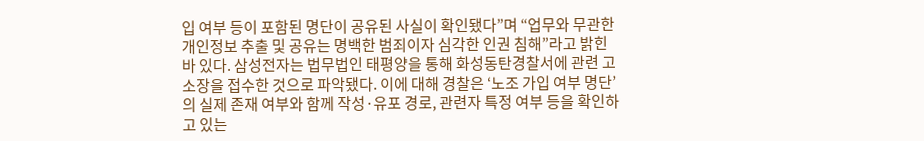입 여부 등이 포함된 명단이 공유된 사실이 확인됐다”며 “업무와 무관한 개인정보 추출 및 공유는 명백한 범죄이자 심각한 인권 침해”라고 밝힌 바 있다. 삼성전자는 법무법인 태평양을 통해 화성동탄경찰서에 관련 고소장을 접수한 것으로 파악됐다. 이에 대해 경찰은 ‘노조 가입 여부 명단’의 실제 존재 여부와 함께 작성·유포 경로, 관련자 특정 여부 등을 확인하고 있는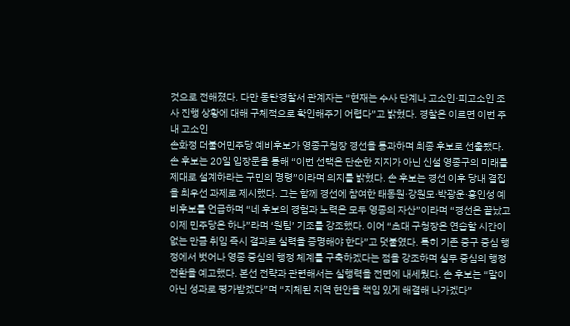것으로 전해졌다. 다만 동탄경찰서 관계자는 “현재는 수사 단계나 고소인·피고소인 조사 진행 상황에 대해 구체적으로 확인해주기 어렵다”고 밝혔다. 경찰은 이르면 이번 주 내 고소인
손화정 더불어민주당 예비후보가 영종구청장 경선을 통과하며 최종 후보로 선출됐다. 손 후보는 20일 입장문을 통해 “이번 선택은 단순한 지지가 아닌 신설 영종구의 미래를 제대로 설계하라는 구민의 명령”이라며 의지를 밝혔다. 손 후보는 경선 이후 당내 결집을 최우선 과제로 제시했다. 그는 함께 경선에 참여한 태동원·강원모·박광운·홍인성 예비후보를 언급하며 “네 후보의 경험과 노력은 모두 영종의 자산”이라며 “경선은 끝났고 이제 민주당은 하나”라며 ‘원팀’ 기조를 강조했다. 이어 “초대 구청장은 연습할 시간이 없는 만큼 취임 즉시 결과로 실력을 증명해야 한다”고 덧붙였다. 특히 기존 중구 중심 행정에서 벗어나 영종 중심의 행정 체계를 구축하겠다는 점을 강조하며 실무 중심의 행정 전환을 예고했다. 본선 전략과 관련해서는 실행력을 전면에 내세웠다. 손 후보는 “말이 아닌 성과로 평가받겠다”며 “지체된 지역 현안을 책임 있게 해결해 나가겠다”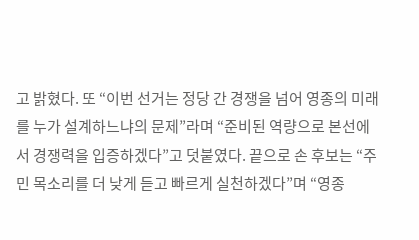고 밝혔다. 또 “이번 선거는 정당 간 경쟁을 넘어 영종의 미래를 누가 설계하느냐의 문제”라며 “준비된 역량으로 본선에서 경쟁력을 입증하겠다”고 덧붙였다. 끝으로 손 후보는 “주민 목소리를 더 낮게 듣고 빠르게 실천하겠다”며 “영종